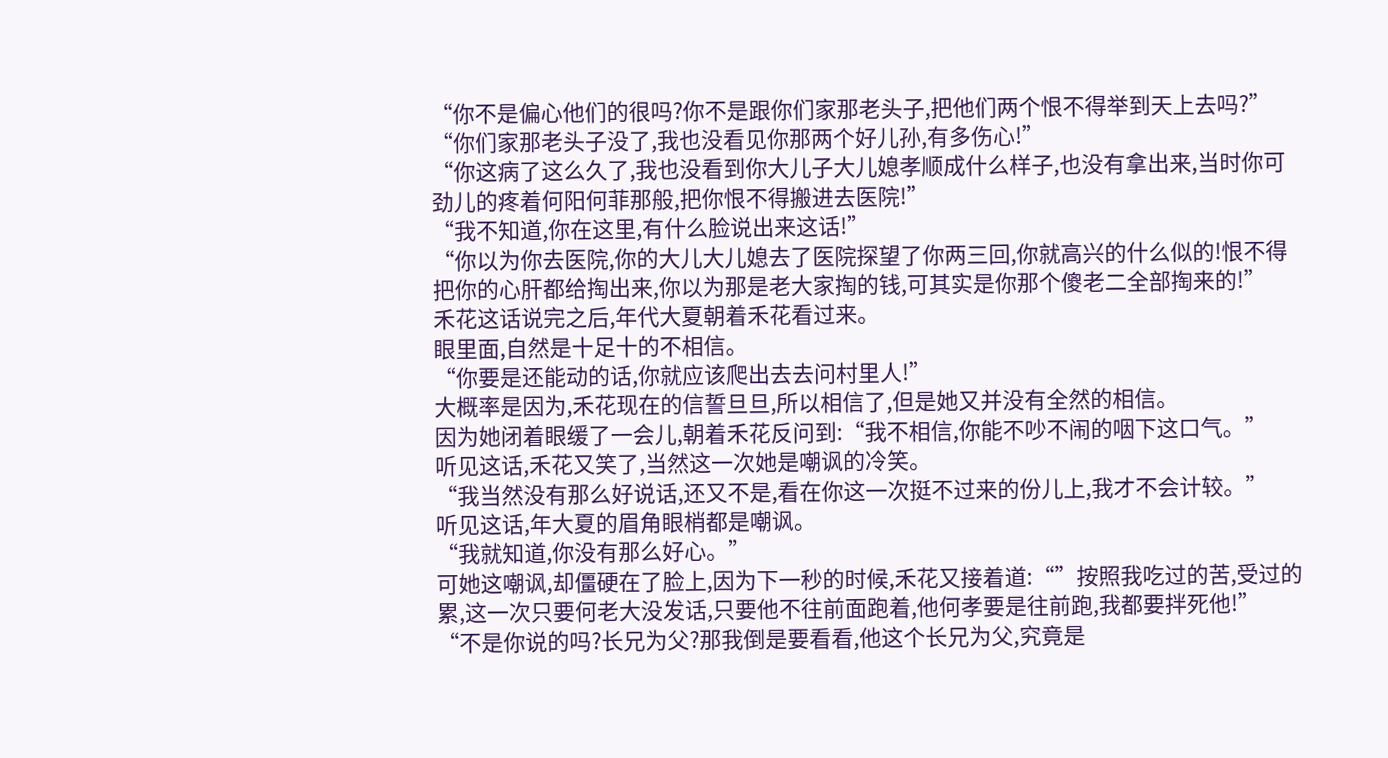“你不是偏心他们的很吗?你不是跟你们家那老头子,把他们两个恨不得举到天上去吗?”
“你们家那老头子没了,我也没看见你那两个好儿孙,有多伤心!”
“你这病了这么久了,我也没看到你大儿子大儿媳孝顺成什么样子,也没有拿出来,当时你可劲儿的疼着何阳何菲那般,把你恨不得搬进去医院!”
“我不知道,你在这里,有什么脸说出来这话!”
“你以为你去医院,你的大儿大儿媳去了医院探望了你两三回,你就高兴的什么似的!恨不得把你的心肝都给掏出来,你以为那是老大家掏的钱,可其实是你那个傻老二全部掏来的!”
禾花这话说完之后,年代大夏朝着禾花看过来。
眼里面,自然是十足十的不相信。
“你要是还能动的话,你就应该爬出去去问村里人!”
大概率是因为,禾花现在的信誓旦旦,所以相信了,但是她又并没有全然的相信。
因为她闭着眼缓了一会儿,朝着禾花反问到:“我不相信,你能不吵不闹的咽下这口气。”
听见这话,禾花又笑了,当然这一次她是嘲讽的冷笑。
“我当然没有那么好说话,还又不是,看在你这一次挺不过来的份儿上,我才不会计较。”
听见这话,年大夏的眉角眼梢都是嘲讽。
“我就知道,你没有那么好心。”
可她这嘲讽,却僵硬在了脸上,因为下一秒的时候,禾花又接着道:“”按照我吃过的苦,受过的累,这一次只要何老大没发话,只要他不往前面跑着,他何孝要是往前跑,我都要拌死他!”
“不是你说的吗?长兄为父?那我倒是要看看,他这个长兄为父,究竟是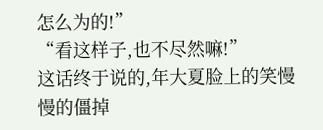怎么为的!”
“看这样子,也不尽然嘛!”
这话终于说的,年大夏脸上的笑慢慢的僵掉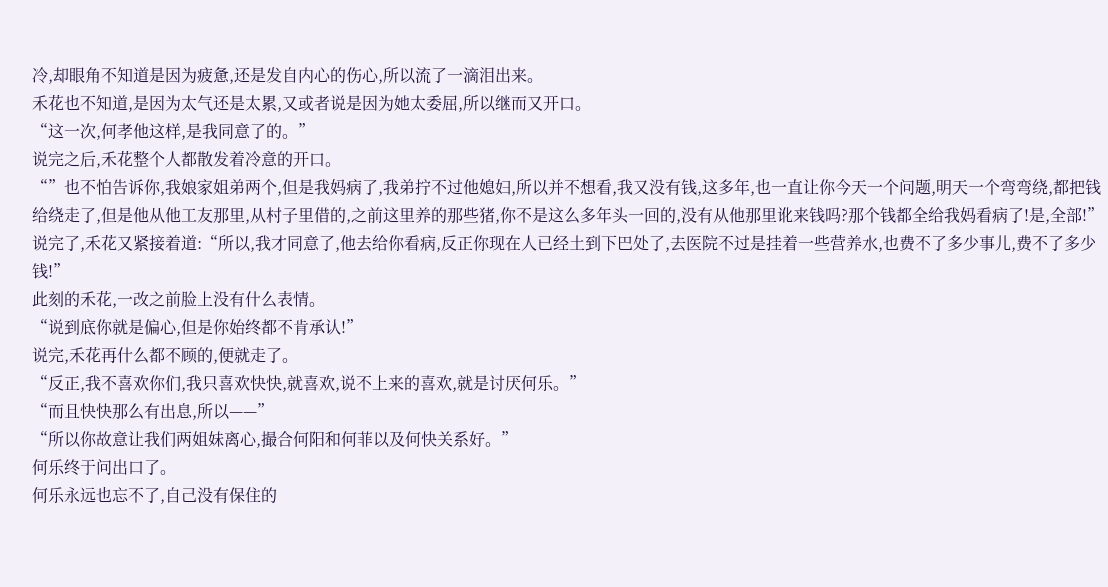冷,却眼角不知道是因为疲惫,还是发自内心的伤心,所以流了一滴泪出来。
禾花也不知道,是因为太气还是太累,又或者说是因为她太委屈,所以继而又开口。
“这一次,何孝他这样,是我同意了的。”
说完之后,禾花整个人都散发着冷意的开口。
“”也不怕告诉你,我娘家姐弟两个,但是我妈病了,我弟拧不过他媳妇,所以并不想看,我又没有钱,这多年,也一直让你今天一个问题,明天一个弯弯绕,都把钱给绕走了,但是他从他工友那里,从村子里借的,之前这里养的那些猪,你不是这么多年头一回的,没有从他那里讹来钱吗?那个钱都全给我妈看病了!是,全部!”
说完了,禾花又紧接着道:“所以,我才同意了,他去给你看病,反正你现在人已经土到下巴处了,去医院不过是挂着一些营养水,也费不了多少事儿,费不了多少钱!”
此刻的禾花,一改之前脸上没有什么表情。
“说到底你就是偏心,但是你始终都不肯承认!”
说完,禾花再什么都不顾的,便就走了。
“反正,我不喜欢你们,我只喜欢快快,就喜欢,说不上来的喜欢,就是讨厌何乐。”
“而且快快那么有出息,所以——”
“所以你故意让我们两姐妹离心,撮合何阳和何菲以及何快关系好。”
何乐终于问出口了。
何乐永远也忘不了,自己没有保住的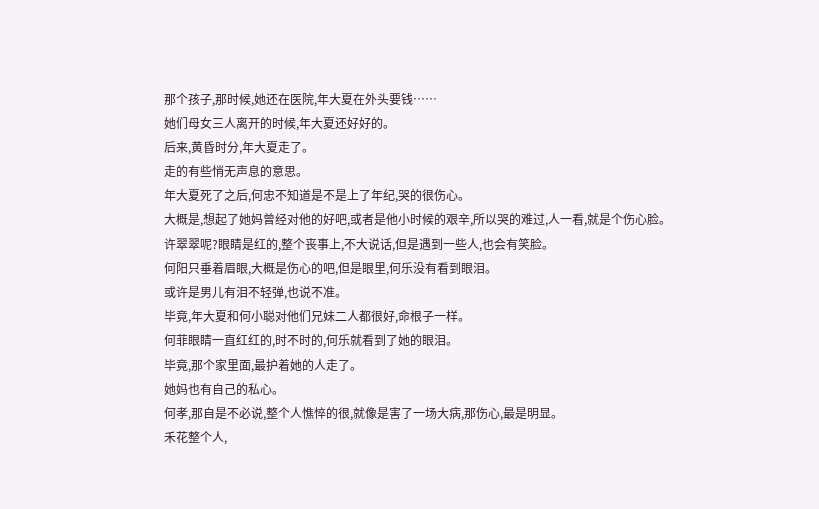那个孩子,那时候,她还在医院,年大夏在外头要钱……
她们母女三人离开的时候,年大夏还好好的。
后来,黄昏时分,年大夏走了。
走的有些悄无声息的意思。
年大夏死了之后,何忠不知道是不是上了年纪,哭的很伤心。
大概是,想起了她妈曾经对他的好吧,或者是他小时候的艰辛,所以哭的难过,人一看,就是个伤心脸。
许翠翠呢?眼睛是红的,整个丧事上,不大说话,但是遇到一些人,也会有笑脸。
何阳只垂着眉眼,大概是伤心的吧,但是眼里,何乐没有看到眼泪。
或许是男儿有泪不轻弹,也说不准。
毕竟,年大夏和何小聪对他们兄妹二人都很好,命根子一样。
何菲眼睛一直红红的,时不时的,何乐就看到了她的眼泪。
毕竟,那个家里面,最护着她的人走了。
她妈也有自己的私心。
何孝,那自是不必说,整个人憔悴的很,就像是害了一场大病,那伤心,最是明显。
禾花整个人,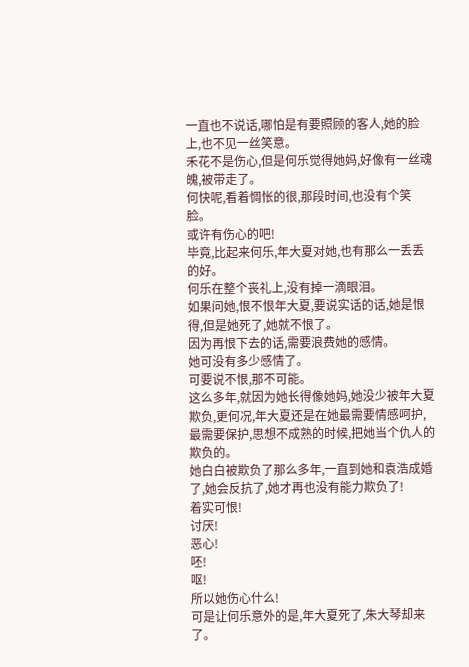一直也不说话,哪怕是有要照顾的客人,她的脸上,也不见一丝笑意。
禾花不是伤心,但是何乐觉得她妈,好像有一丝魂魄,被带走了。
何快呢,看着惆怅的很,那段时间,也没有个笑脸。
或许有伤心的吧!
毕竟,比起来何乐,年大夏对她,也有那么一丢丢的好。
何乐在整个丧礼上,没有掉一滴眼泪。
如果问她,恨不恨年大夏,要说实话的话,她是恨得,但是她死了,她就不恨了。
因为再恨下去的话,需要浪费她的感情。
她可没有多少感情了。
可要说不恨,那不可能。
这么多年,就因为她长得像她妈,她没少被年大夏欺负,更何况,年大夏还是在她最需要情感呵护,最需要保护,思想不成熟的时候,把她当个仇人的欺负的。
她白白被欺负了那么多年,一直到她和袁浩成婚了,她会反抗了,她才再也没有能力欺负了!
着实可恨!
讨厌!
恶心!
呸!
呕!
所以她伤心什么!
可是让何乐意外的是,年大夏死了,朱大琴却来了。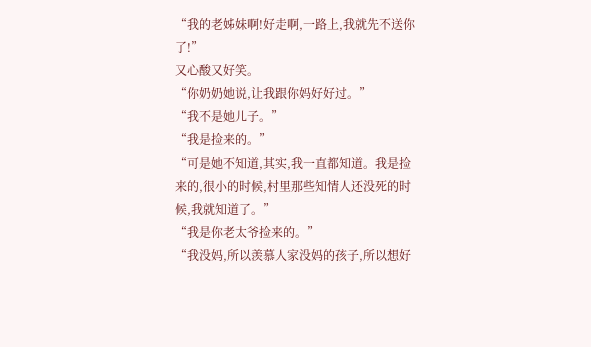“我的老姊妹啊!好走啊,一路上,我就先不送你了!”
又心酸又好笑。
“你奶奶她说,让我跟你妈好好过。”
“我不是她儿子。”
“我是捡来的。”
“可是她不知道,其实,我一直都知道。我是捡来的,很小的时候,村里那些知情人还没死的时候,我就知道了。”
“我是你老太爷捡来的。”
“我没妈,所以羡慕人家没妈的孩子,所以想好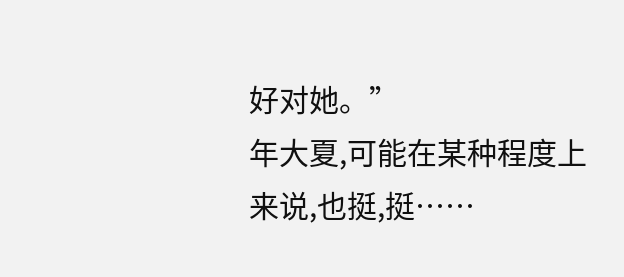好对她。”
年大夏,可能在某种程度上来说,也挺,挺……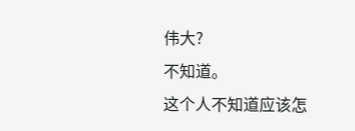伟大?
不知道。
这个人不知道应该怎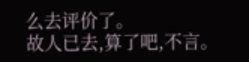么去评价了。
故人已去,算了吧,不言。